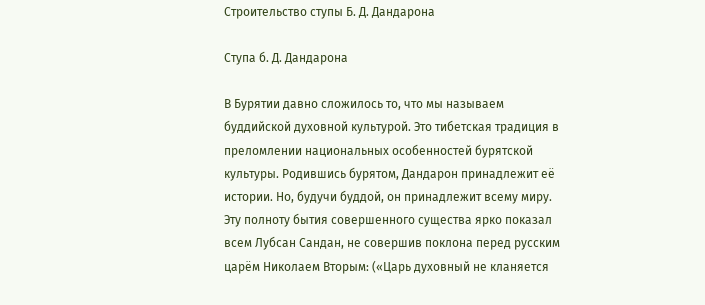Строительство ступы Б. Д. Дандарона

Ступа б. Д. Дандарона

В Бурятии давно сложилось то, что мы называем буддийской духовной культурой. Это тибетская традиция в преломлении национальных особенностей бурятской культуры. Родившись бурятом, Дандарон принадлежит её истории. Но, будучи буддой, он принадлежит всему миру. Эту полноту бытия совершенного существа ярко показал всем Лубсан Сандан, не совершив поклона перед русским царём Николаем Вторым: («Царь духовный не кланяется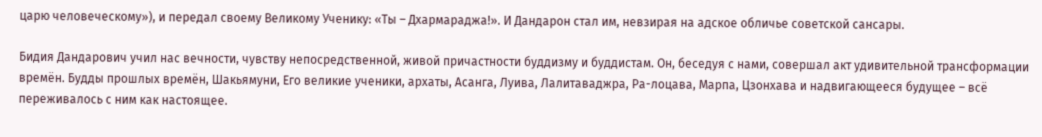царю человеческому»), и передал своему Великому Ученику: «Ты – Дхармараджа!». И Дандарон стал им, невзирая на адское обличье советской сансары.

Бидия Дандарович учил нас вечности, чувству непосредственной, живой причастности буддизму и буддистам. Он, беседуя с нами, совершал акт удивительной трансформации времён. Будды прошлых времён, Шакьямуни, Его великие ученики, архаты, Асанга, Луива, Лалитаваджра, Ра-лоцава, Марпа, Цзонхава и надвигающееся будущее – всё переживалось с ним как настоящее.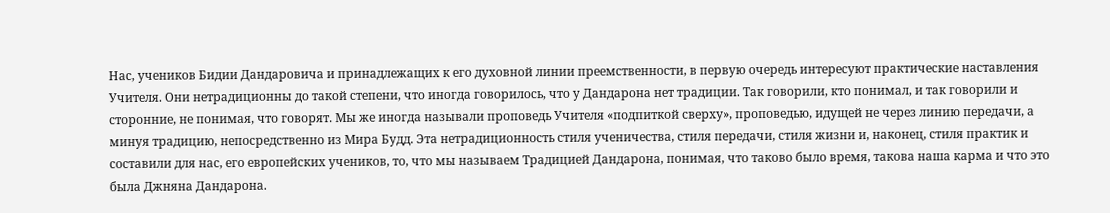Нас, учеников Бидии Дандаровича и принадлежащих к его духовной линии преемственности, в первую очередь интересуют практические наставления Учителя. Они нетрадиционны до такой степени, что иногда говорилось, что у Дандарона нет традиции. Так говорили, кто понимал, и так говорили и сторонние, не понимая, что говорят. Мы же иногда называли проповедь Учителя «подпиткой сверху», проповедью, идущей не через линию передачи, а минуя традицию, непосредственно из Мира Будд. Эта нетрадиционность стиля ученичества, стиля передачи, стиля жизни и, наконец, стиля практик и составили для нас, его европейских учеников, то, что мы называем Традицией Дандарона, понимая, что таково было время, такова наша карма и что это была Джняна Дандарона.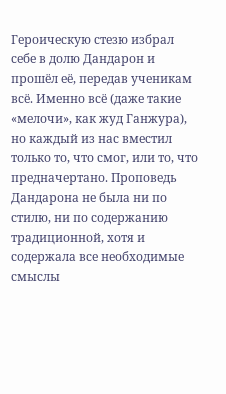Героическую стезю избрал себе в долю Дандарон и прошёл её, передав ученикам всё. Именно всё (даже такие «мелочи», как жуд Ганжура), но каждый из нас вместил только то, что смог, или то, что предначертано. Проповедь Дандарона не была ни по стилю, ни по содержанию традиционной, хотя и содержала все необходимые смыслы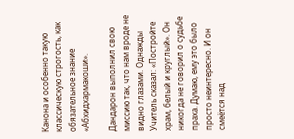Канона и особенно такую классическую строгость, как обязательное знание «Абхидхармакоши».

Дандарон выполнил свою миссию так, что нам вроде не видно глазами. Однажды Учитель сказал: «Постройте храм, белый и круглый». Он никогда не говорил о судьбе праха. Думаю, ему это было просто неинтересно. И он смеётся над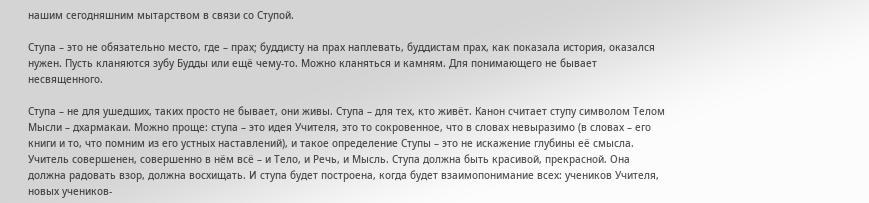нашим сегодняшним мытарством в связи со Ступой.

Ступа – это не обязательно место, где – прах; буддисту на прах наплевать, буддистам прах, как показала история, оказался нужен. Пусть кланяются зубу Будды или ещё чему-то. Можно кланяться и камням. Для понимающего не бывает несвященного.

Ступа – не для ушедших, таких просто не бывает, они живы. Ступа – для тех, кто живёт. Канон считает ступу символом Телом Мысли – дхармакаи. Можно проще: ступа – это идея Учителя, это то сокровенное, что в словах невыразимо (в словах – его книги и то, что помним из его устных наставлений), и такое определение Ступы – это не искажение глубины её смысла. Учитель совершенен, совершенно в нём всё – и Тело, и Речь, и Мысль. Ступа должна быть красивой, прекрасной. Она должна радовать взор, должна восхищать. И ступа будет построена, когда будет взаимопонимание всех: учеников Учителя, новых учеников-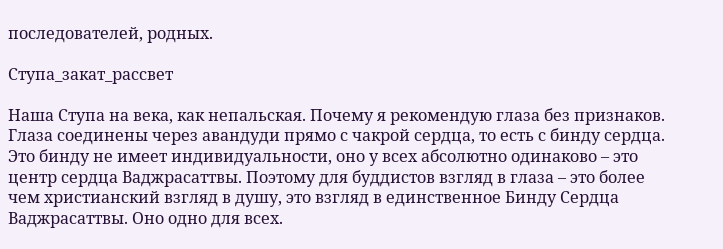последователей, родных.

Ступа_закат_рассвет

Наша Ступа на века, как непальская. Почему я рекомендую глаза без признаков. Глаза соединены через авандуди прямо с чакрой сердца, то есть с бинду сердца. Это бинду не имеет индивидуальности, оно у всех абсолютно одинаково – это центр сердца Ваджрасаттвы. Поэтому для буддистов взгляд в глаза – это более чем христианский взгляд в душу, это взгляд в единственное Бинду Сердца Ваджрасаттвы. Оно одно для всех.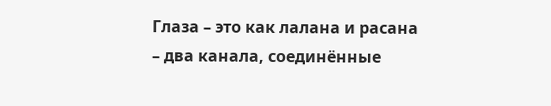Глаза – это как лалана и расана – два канала, соединённые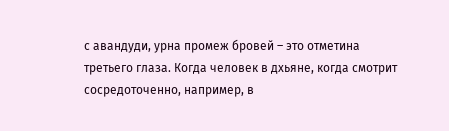с авандуди, урна промеж бровей – это отметина третьего глаза. Когда человек в дхьяне, когда смотрит сосредоточенно, например, в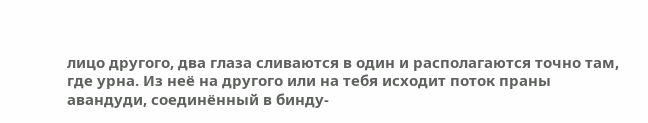лицо другого, два глаза сливаются в один и располагаются точно там, где урна. Из неё на другого или на тебя исходит поток праны авандуди, соединённый в бинду-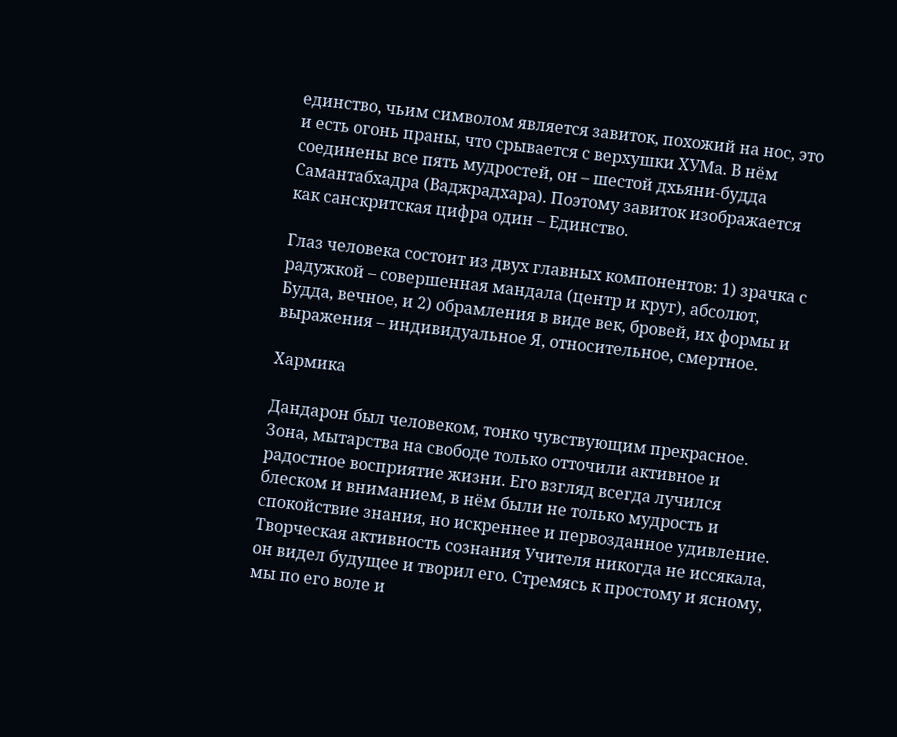единство, чьим символом является завиток, похожий на нос, это и есть огонь праны, что срывается с верхушки ХУМа. В нём соединены все пять мудростей, он – шестой дхьяни-будда Самантабхадра (Ваджрадхара). Поэтому завиток изображается как санскритская цифра один – Единство.

Глаз человека состоит из двух главных компонентов: 1) зрачка с радужкой – совершенная мандала (центр и круг), абсолют, Будда, вечное, и 2) обрамления в виде век, бровей, их формы и выражения – индивидуальное Я, относительное, смертное.

Хармика

Дандарон был человеком, тонко чувствующим прекрасное. Зона, мытарства на свободе только отточили активное и радостное восприятие жизни. Его взгляд всегда лучился блеском и вниманием, в нём были не только мудрость и спокойствие знания, но искреннее и первозданное удивление. Творческая активность сознания Учителя никогда не иссякала, он видел будущее и творил его. Стремясь к простому и ясному, мы по его воле и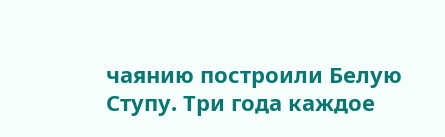чаянию построили Белую Ступу. Три года каждое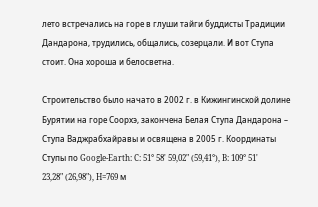лето встречались на горе в глуши тайги буддисты Традиции Дандарона, трудились, общались, созерцали. И вот Ступа стоит. Она хороша и белосветна.

Строительство было начато в 2002 г. в Кижингинской долине Бурятии на горе Соорхэ, закончена Белая Ступа Дандарона – Ступа Ваджрабхайравы и освящена в 2005 г. Координаты Ступы по Google-Earth: C: 51° 58' 59,02" (59,41°), B: 109° 51' 23,28" (26,98"), H=769 м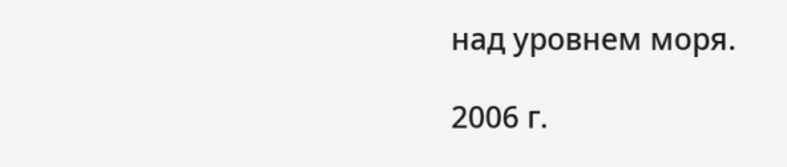над уровнем моря.

2006 г.